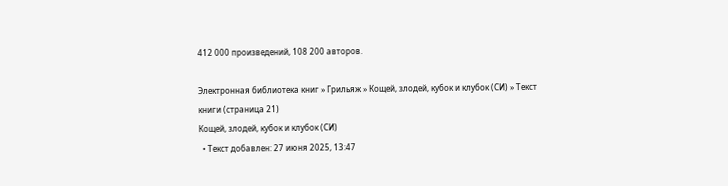412 000 произведений, 108 200 авторов.

Электронная библиотека книг » Грильяж » Кощей, злодей, кубок и клубок (СИ) » Текст книги (страница 21)
Кощей, злодей, кубок и клубок (СИ)
  • Текст добавлен: 27 июня 2025, 13:47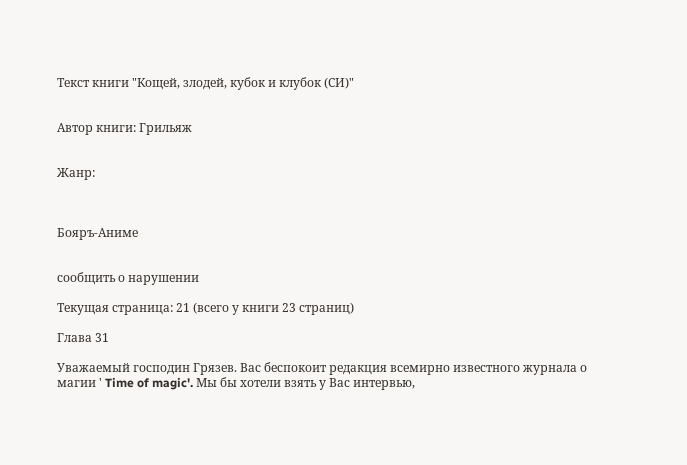Текст книги "Кощей, злодей, кубок и клубок (СИ)"


Автор книги: Грильяж


Жанр:



Бояръ-Аниме


сообщить о нарушении

Текущая страница: 21 (всего у книги 23 страниц)

Глава 31

Уважаемый господин Грязев. Вас беспокоит редакция всемирно известного журнала о магии ' Time of magic'. Мы бы хотели взять у Вас интервью,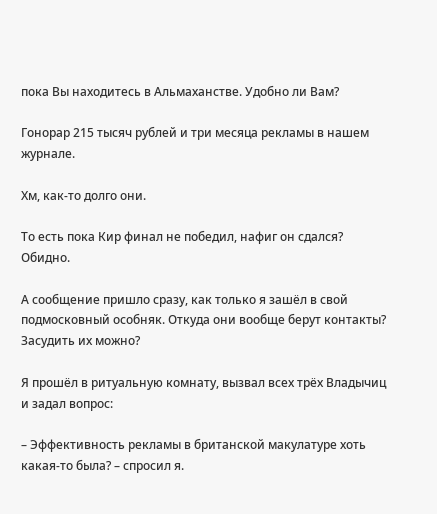пока Вы находитесь в Альмаханстве. Удобно ли Вам?

Гонорар 215 тысяч рублей и три месяца рекламы в нашем журнале.

Хм, как-то долго они.

То есть пока Кир финал не победил, нафиг он сдался? Обидно.

А сообщение пришло сразу, как только я зашёл в свой подмосковный особняк. Откуда они вообще берут контакты? Засудить их можно?

Я прошёл в ритуальную комнату, вызвал всех трёх Владычиц и задал вопрос:

– Эффективность рекламы в британской макулатуре хоть какая-то была? – спросил я.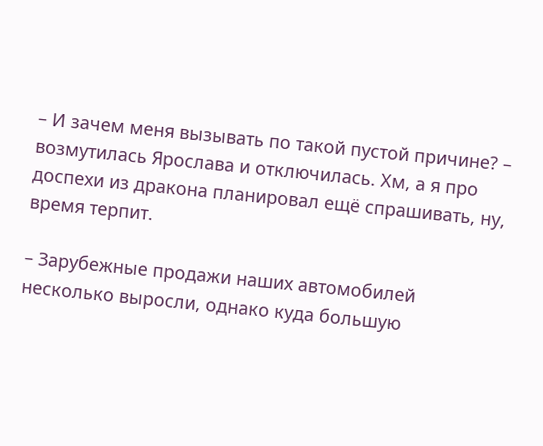– И зачем меня вызывать по такой пустой причине? – возмутилась Ярослава и отключилась. Хм, а я про доспехи из дракона планировал ещё спрашивать, ну, время терпит.

– Зарубежные продажи наших автомобилей несколько выросли, однако куда большую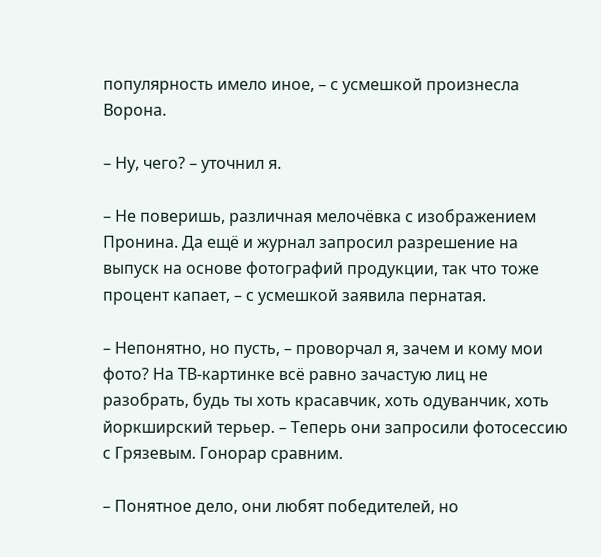популярность имело иное, – с усмешкой произнесла Ворона.

– Ну, чего? – уточнил я.

– Не поверишь, различная мелочёвка с изображением Пронина. Да ещё и журнал запросил разрешение на выпуск на основе фотографий продукции, так что тоже процент капает, – с усмешкой заявила пернатая.

– Непонятно, но пусть, – проворчал я, зачем и кому мои фото? На ТВ-картинке всё равно зачастую лиц не разобрать, будь ты хоть красавчик, хоть одуванчик, хоть йоркширский терьер. – Теперь они запросили фотосессию с Грязевым. Гонорар сравним.

– Понятное дело, они любят победителей, но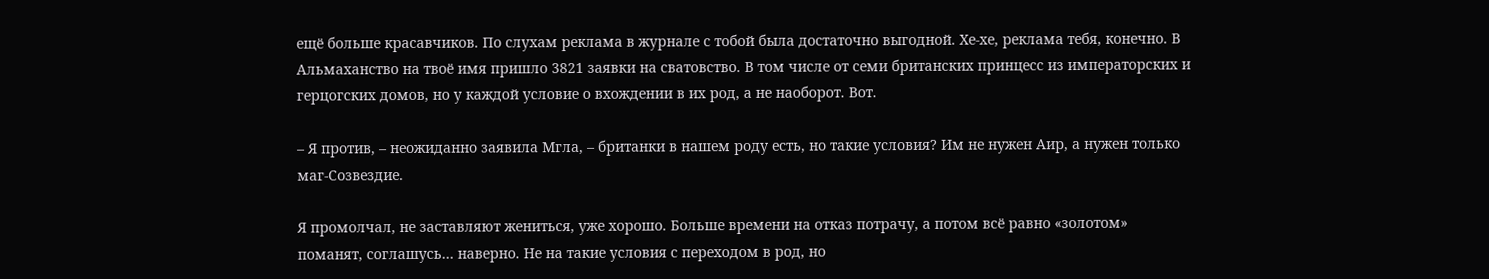ещё больше красавчиков. По слухам реклама в журнале с тобой была достаточно выгодной. Хе-хе, реклама тебя, конечно. В Альмаханство на твоё имя пришло 3821 заявки на сватовство. В том числе от семи британских принцесс из императорских и герцогских домов, но у каждой условие о вхождении в их род, а не наоборот. Вот.

– Я против, – неожиданно заявила Мгла, – британки в нашем роду есть, но такие условия? Им не нужен Аир, а нужен только маг-Созвездие.

Я промолчал, не заставляют жениться, уже хорошо. Больше времени на отказ потрачу, а потом всё равно «золотом» поманят, соглашусь… наверно. Не на такие условия с переходом в род, но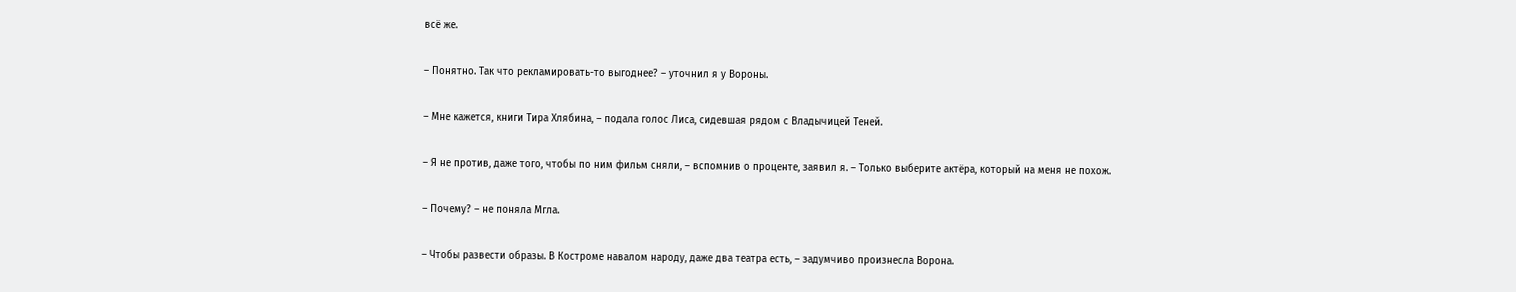всё же.

– Понятно. Так что рекламировать-то выгоднее? – уточнил я у Вороны.

– Мне кажется, книги Тира Хлябина, – подала голос Лиса, сидевшая рядом с Владычицей Теней.

– Я не против, даже того, чтобы по ним фильм сняли, – вспомнив о проценте, заявил я. – Только выберите актёра, который на меня не похож.

– Почему? – не поняла Мгла.

– Чтобы развести образы. В Костроме навалом народу, даже два театра есть, – задумчиво произнесла Ворона.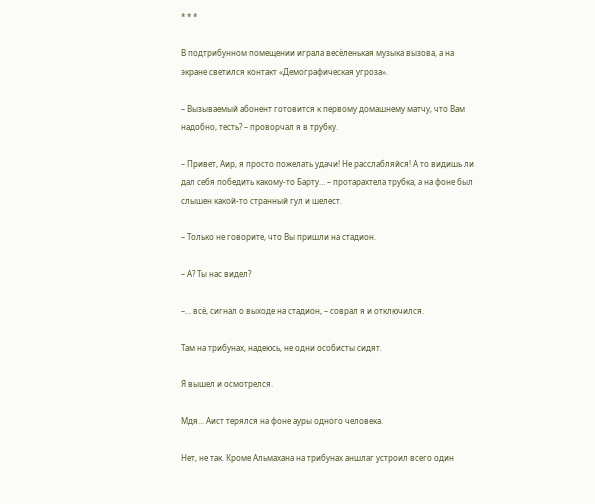* * *

В подтрибунном помещении играла весёленькая музыка вызова, а на экране светился контакт «Демографическая угроза».

– Вызываемый абонент готовится к первому домашнему матчу, что Вам надобно, тесть? – проворчал я в трубку.

– Привет, Аир, я просто пожелать удачи! Не расслабляйся! А то видишь ли дал себя победить какому-то Барту… – протарахтела трубка, а на фоне был слышен какой-то странный гул и шелест.

– Только не говорите, что Вы пришли на стадион.

– А? Ты нас видел?

–… всё, сигнал о выходе на стадион, – соврал я и отключился.

Там на трибунах, надеюсь, не одни особисты сидят.

Я вышел и осмотрелся.

Мдя… Аист терялся на фоне ауры одного человека.

Нет, не так. Кроме Альмахана на трибунах аншлаг устроил всего один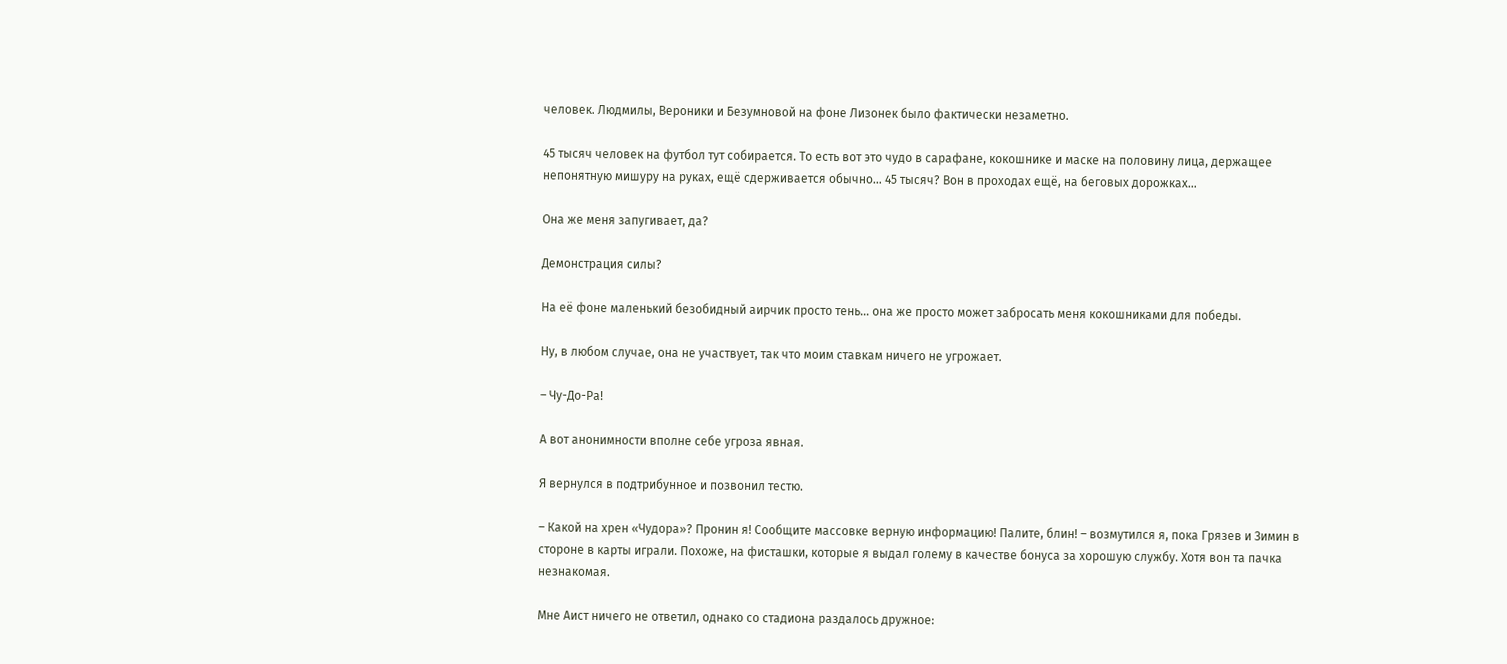человек. Людмилы, Вероники и Безумновой на фоне Лизонек было фактически незаметно.

45 тысяч человек на футбол тут собирается. То есть вот это чудо в сарафане, кокошнике и маске на половину лица, держащее непонятную мишуру на руках, ещё сдерживается обычно… 45 тысяч? Вон в проходах ещё, на беговых дорожках…

Она же меня запугивает, да?

Демонстрация силы?

На её фоне маленький безобидный аирчик просто тень… она же просто может забросать меня кокошниками для победы.

Ну, в любом случае, она не участвует, так что моим ставкам ничего не угрожает.

– Чу-До-Ра!

А вот анонимности вполне себе угроза явная.

Я вернулся в подтрибунное и позвонил тестю.

– Какой на хрен «Чудора»? Пронин я! Сообщите массовке верную информацию! Палите, блин! – возмутился я, пока Грязев и Зимин в стороне в карты играли. Похоже, на фисташки, которые я выдал голему в качестве бонуса за хорошую службу. Хотя вон та пачка незнакомая.

Мне Аист ничего не ответил, однако со стадиона раздалось дружное: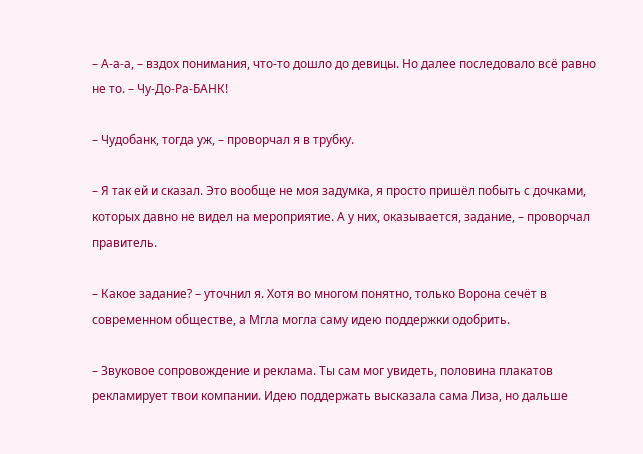– А-а-а, – вздох понимания, что-то дошло до девицы. Но далее последовало всё равно не то. – Чу-До-Ра-БАНК!

– Чудобанк, тогда уж, – проворчал я в трубку.

– Я так ей и сказал. Это вообще не моя задумка, я просто пришёл побыть с дочками, которых давно не видел на мероприятие. А у них, оказывается, задание, – проворчал правитель.

– Какое задание? – уточнил я. Хотя во многом понятно, только Ворона сечёт в современном обществе, а Мгла могла саму идею поддержки одобрить.

– Звуковое сопровождение и реклама. Ты сам мог увидеть, половина плакатов рекламирует твои компании. Идею поддержать высказала сама Лиза, но дальше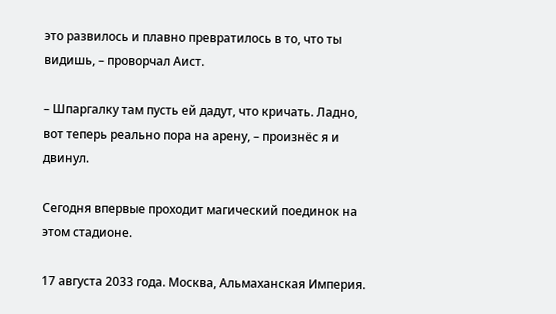это развилось и плавно превратилось в то, что ты видишь, – проворчал Аист.

– Шпаргалку там пусть ей дадут, что кричать. Ладно, вот теперь реально пора на арену, – произнёс я и двинул.

Сегодня впервые проходит магический поединок на этом стадионе.

17 августа 2033 года. Москва, Альмаханская Империя.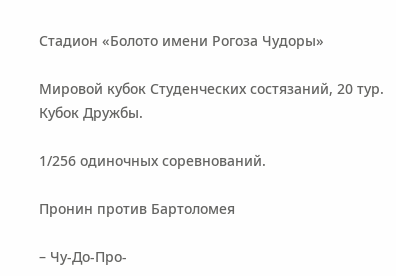Стадион «Болото имени Рогоза Чудоры»

Мировой кубок Студенческих состязаний, 20 тур. Кубок Дружбы.

1/256 одиночных соревнований.

Пронин против Бартоломея

– Чу-До-Про-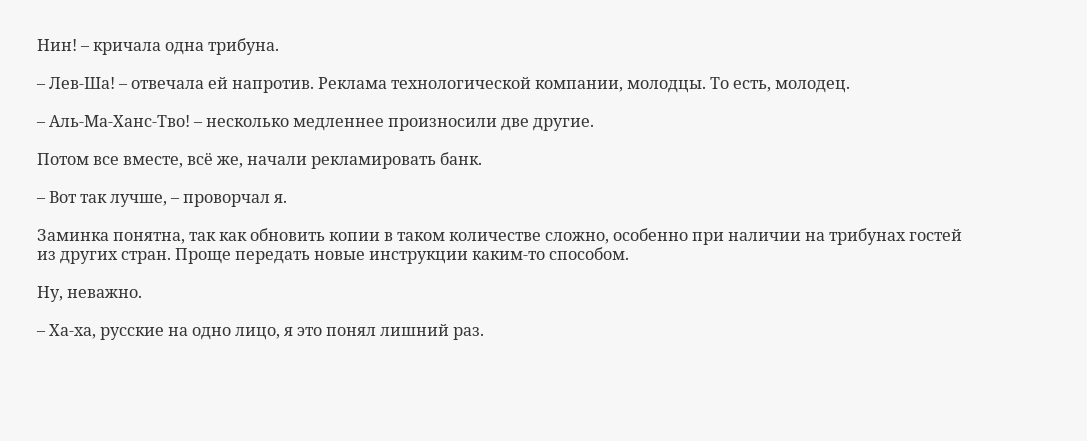Нин! – кричала одна трибуна.

– Лев-Ша! – отвечала ей напротив. Реклама технологической компании, молодцы. То есть, молодец.

– Аль-Ма-Ханс-Тво! – несколько медленнее произносили две другие.

Потом все вместе, всё же, начали рекламировать банк.

– Вот так лучше, – проворчал я.

Заминка понятна, так как обновить копии в таком количестве сложно, особенно при наличии на трибунах гостей из других стран. Проще передать новые инструкции каким-то способом.

Ну, неважно.

– Ха-ха, русские на одно лицо, я это понял лишний раз.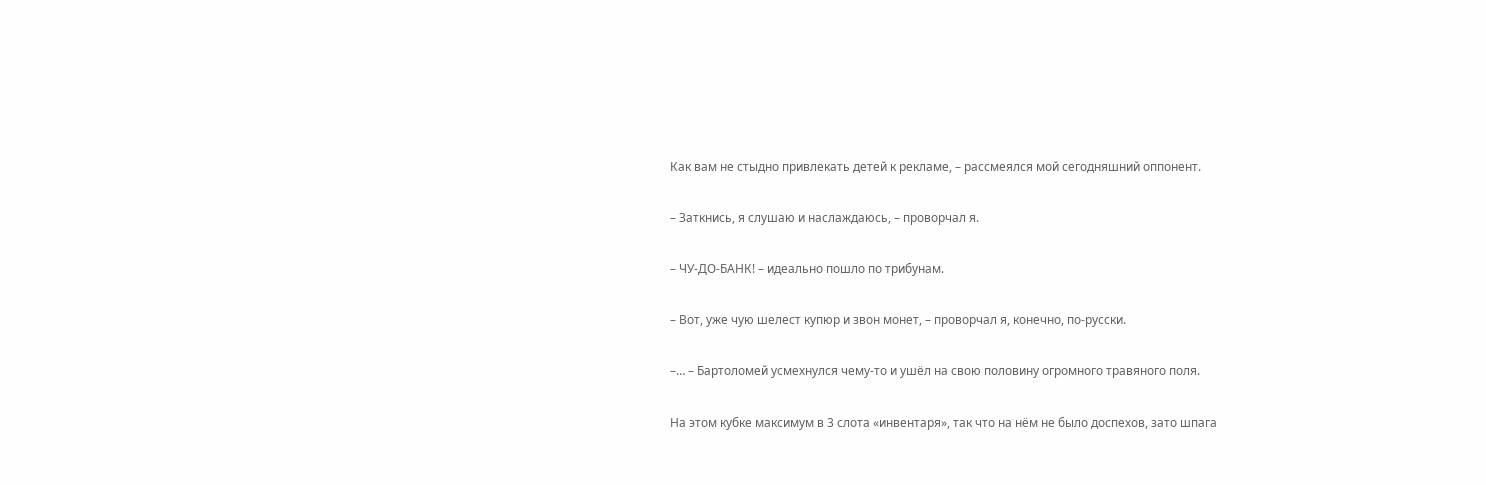Как вам не стыдно привлекать детей к рекламе, – рассмеялся мой сегодняшний оппонент.

– Заткнись, я слушаю и наслаждаюсь, – проворчал я.

– ЧУ-ДО-БАНК! – идеально пошло по трибунам.

– Вот, уже чую шелест купюр и звон монет, – проворчал я, конечно, по-русски.

–… – Бартоломей усмехнулся чему-то и ушёл на свою половину огромного травяного поля.

На этом кубке максимум в 3 слота «инвентаря», так что на нём не было доспехов, зато шпага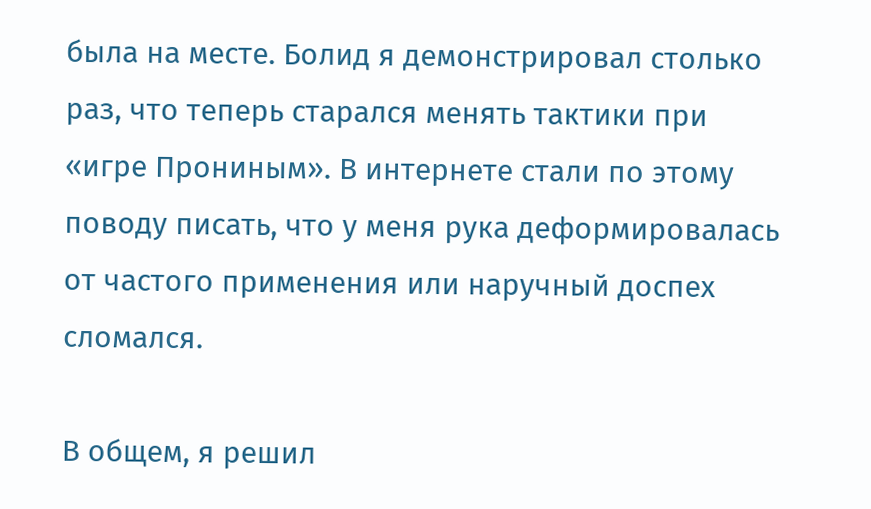была на месте. Болид я демонстрировал столько раз, что теперь старался менять тактики при «игре Прониным». В интернете стали по этому поводу писать, что у меня рука деформировалась от частого применения или наручный доспех сломался.

В общем, я решил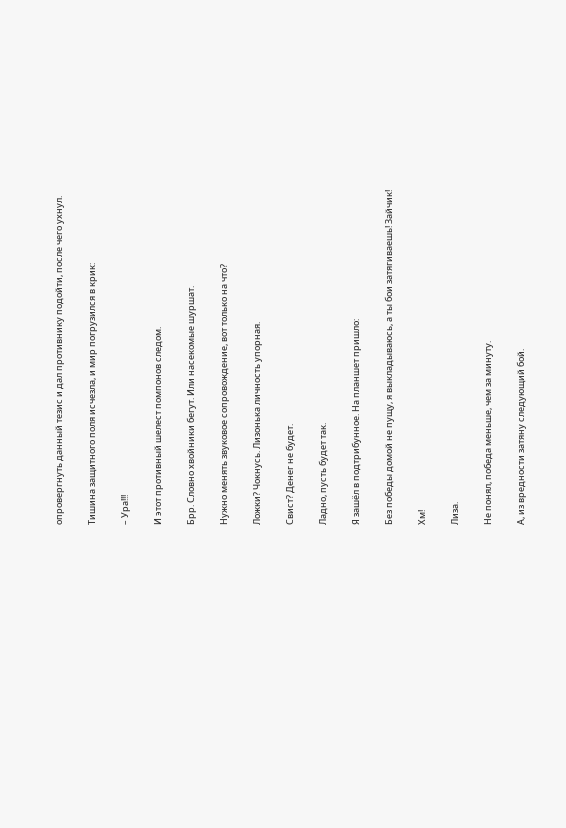опровергнуть данный тезис и дал противнику подойти, после чего ухнул.

Тишина защитного поля исчезла, и мир погрузился в крик:

– Ура!!!

И этот противный шелест помпонов следом.

Брр. Словно хвойники бегут. Или насекомые шуршат.

Нужно менять звуковое сопровождение, вот только на что?

Ложки? Чокнусь. Лизонька личность упорная.

Свист? Денег не будет.

Ладно, пусть будет так.

Я зашёл в подтрибунное. На планшет пришло:

Без победы домой не пущу, я выкладываюсь, а ты бои затягиваешь! Зайчик!

Хм!

Лиза.

Не понял, победа меньше, чем за минуту.

А, из вредности затяну следующий бой.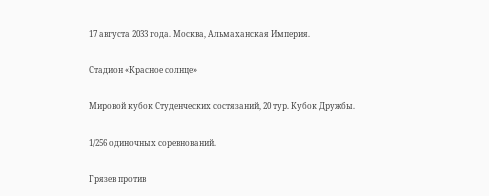17 августа 2033 года. Москва, Альмаханская Империя.

Стадион «Красное солнце»

Мировой кубок Студенческих состязаний, 20 тур. Кубок Дружбы.

1/256 одиночных соревнований.

Грязев против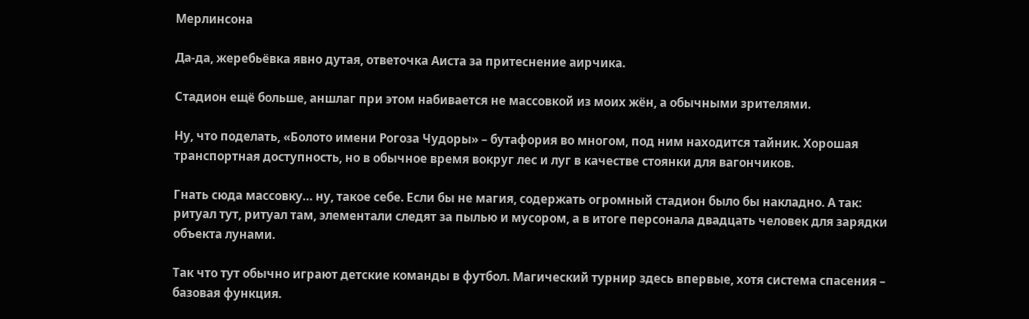Мерлинсона

Да-да, жеребьёвка явно дутая, ответочка Аиста за притеснение аирчика.

Стадион ещё больше, аншлаг при этом набивается не массовкой из моих жён, а обычными зрителями.

Ну, что поделать, «Болото имени Рогоза Чудоры» – бутафория во многом, под ним находится тайник. Хорошая транспортная доступность, но в обычное время вокруг лес и луг в качестве стоянки для вагончиков.

Гнать сюда массовку… ну, такое себе. Если бы не магия, содержать огромный стадион было бы накладно. А так: ритуал тут, ритуал там, элементали следят за пылью и мусором, а в итоге персонала двадцать человек для зарядки объекта лунами.

Так что тут обычно играют детские команды в футбол. Магический турнир здесь впервые, хотя система спасения – базовая функция.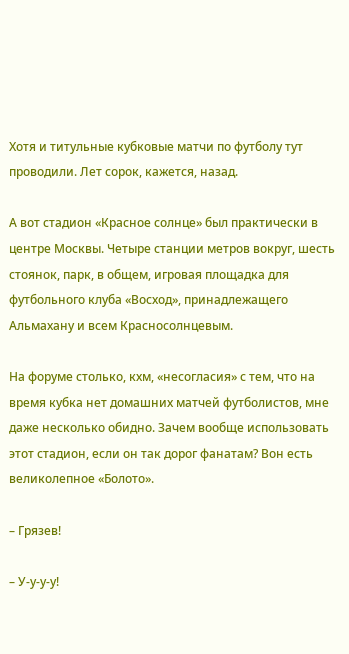Хотя и титульные кубковые матчи по футболу тут проводили. Лет сорок, кажется, назад.

А вот стадион «Красное солнце» был практически в центре Москвы. Четыре станции метров вокруг, шесть стоянок, парк, в общем, игровая площадка для футбольного клуба «Восход», принадлежащего Альмахану и всем Красносолнцевым.

На форуме столько, кхм, «несогласия» с тем, что на время кубка нет домашних матчей футболистов, мне даже несколько обидно. Зачем вообще использовать этот стадион, если он так дорог фанатам? Вон есть великолепное «Болото».

– Грязев!

– У-у-у-у!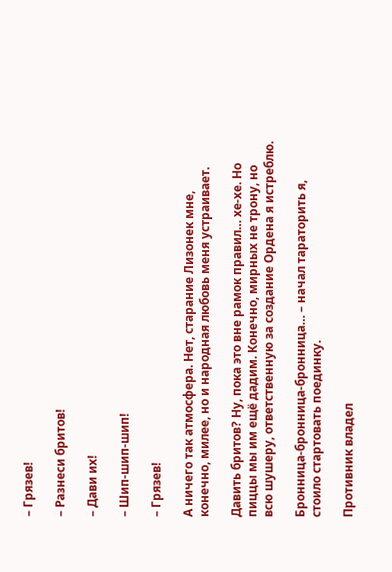– Грязев!

– Разнеси бритов!

– Дави их!

– Шип-шип-шип!

– Грязев!

А ничего так атмосфера. Нет, старание Лизонек мне, конечно, милее, но и народная любовь меня устраивает.

Давить бритов? Ну, пока это вне рамок правил… хе-хе. Но пиццы мы им ещё дадим. Конечно, мирных не трону, но всю шушеру, ответственную за создание Ордена я истреблю.

Бронница-бронница-бронница… – начал тараторить я, стоило стартовать поединку.

Противник владел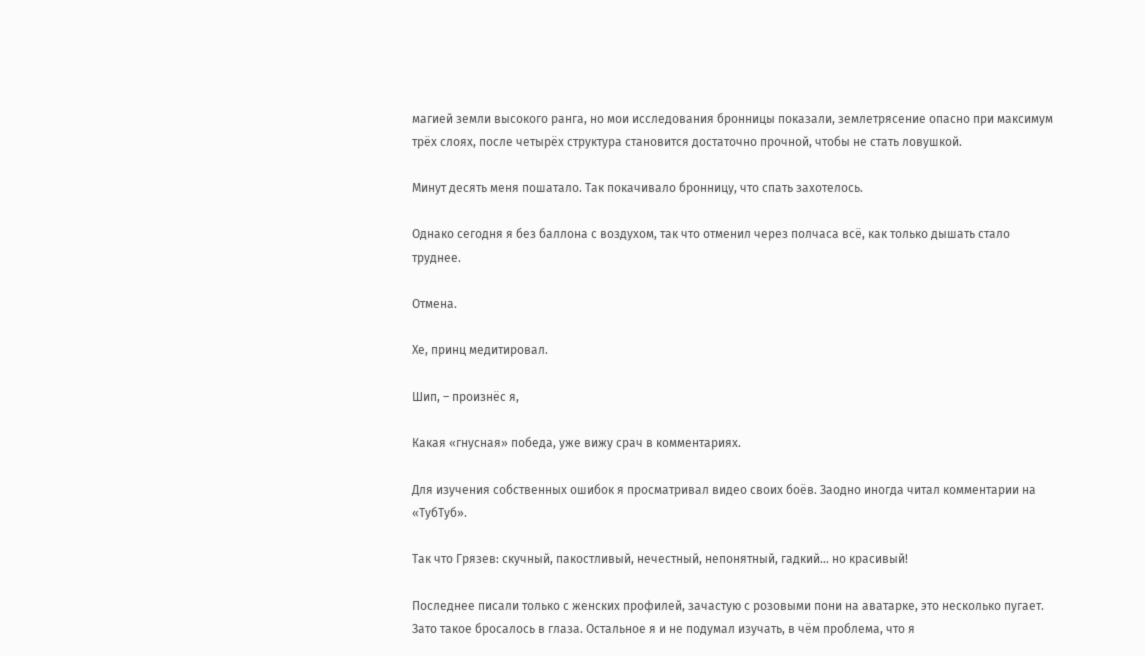магией земли высокого ранга, но мои исследования бронницы показали, землетрясение опасно при максимум трёх слоях, после четырёх структура становится достаточно прочной, чтобы не стать ловушкой.

Минут десять меня пошатало. Так покачивало бронницу, что спать захотелось.

Однако сегодня я без баллона с воздухом, так что отменил через полчаса всё, как только дышать стало труднее.

Отмена.

Хе, принц медитировал.

Шип, – произнёс я,

Какая «гнусная» победа, уже вижу срач в комментариях.

Для изучения собственных ошибок я просматривал видео своих боёв. Заодно иногда читал комментарии на «ТубТуб».

Так что Грязев: скучный, пакостливый, нечестный, непонятный, гадкий… но красивый!

Последнее писали только с женских профилей, зачастую с розовыми пони на аватарке, это несколько пугает. Зато такое бросалось в глаза. Остальное я и не подумал изучать, в чём проблема, что я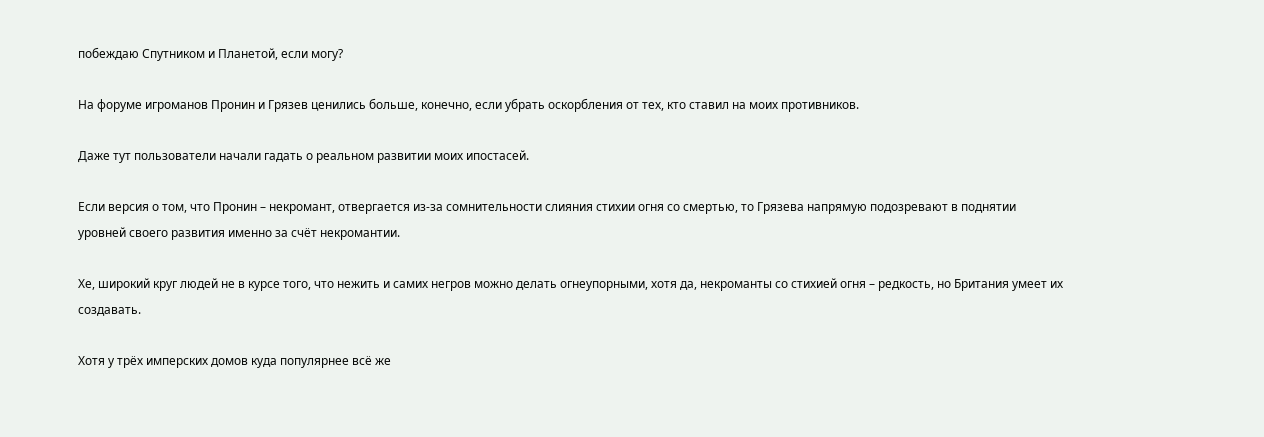побеждаю Спутником и Планетой, если могу?

На форуме игроманов Пронин и Грязев ценились больше, конечно, если убрать оскорбления от тех, кто ставил на моих противников.

Даже тут пользователи начали гадать о реальном развитии моих ипостасей.

Если версия о том, что Пронин – некромант, отвергается из-за сомнительности слияния стихии огня со смертью, то Грязева напрямую подозревают в поднятии уровней своего развития именно за счёт некромантии.

Хе, широкий круг людей не в курсе того, что нежить и самих негров можно делать огнеупорными, хотя да, некроманты со стихией огня – редкость, но Британия умеет их создавать.

Хотя у трёх имперских домов куда популярнее всё же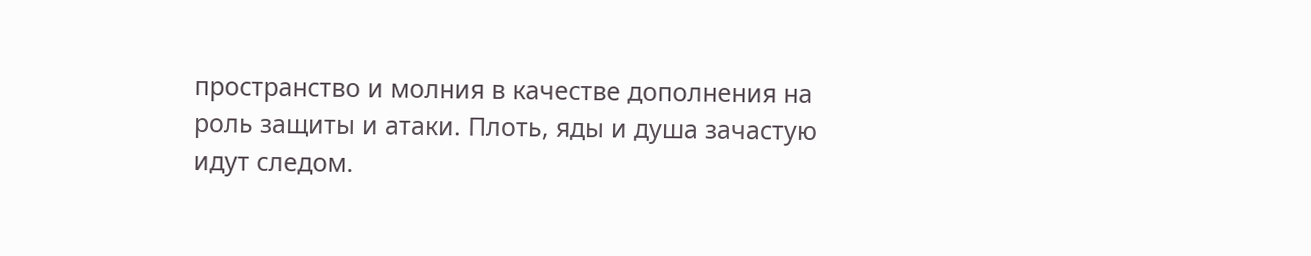пространство и молния в качестве дополнения на роль защиты и атаки. Плоть, яды и душа зачастую идут следом.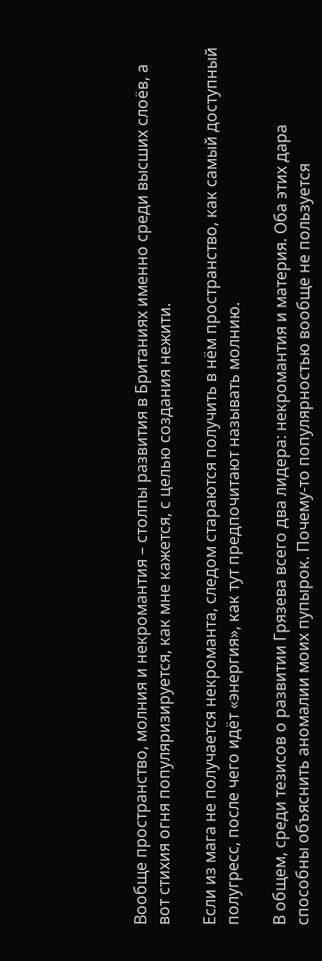Вообще пространство, молния и некромантия – столпы развития в Британиях именно среди высших слоёв, а вот стихия огня популяризируется, как мне кажется, с целью создания нежити.

Если из мага не получается некроманта, следом стараются получить в нём пространство, как самый доступный полугресс, после чего идёт «энергия», как тут предпочитают называть молнию.

В общем, среди тезисов о развитии Грязева всего два лидера: некромантия и материя. Оба этих дара способны объяснить аномалии моих пупырок. Почему-то популярностью вообще не пользуется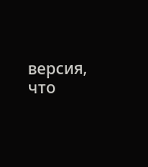версия, что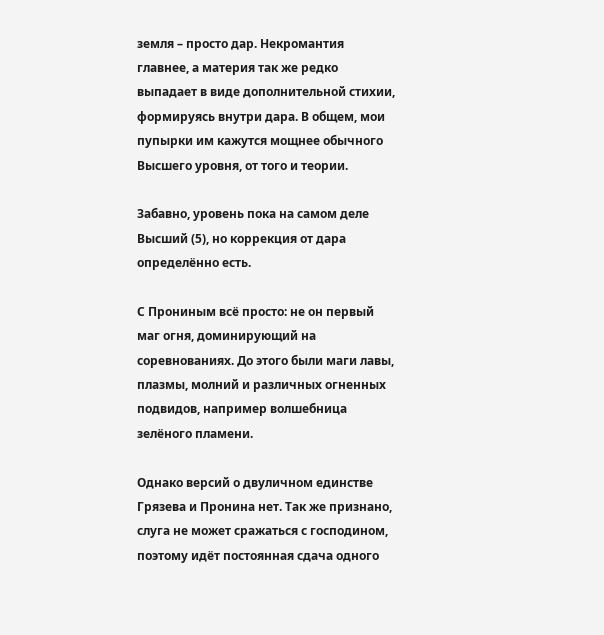земля – просто дар. Некромантия главнее, а материя так же редко выпадает в виде дополнительной стихии, формируясь внутри дара. В общем, мои пупырки им кажутся мощнее обычного Высшего уровня, от того и теории.

Забавно, уровень пока на самом деле Высший (5), но коррекция от дара определённо есть.

С Прониным всё просто: не он первый маг огня, доминирующий на соревнованиях. До этого были маги лавы, плазмы, молний и различных огненных подвидов, например волшебница зелёного пламени.

Однако версий о двуличном единстве Грязева и Пронина нет. Так же признано, слуга не может сражаться с господином, поэтому идёт постоянная сдача одного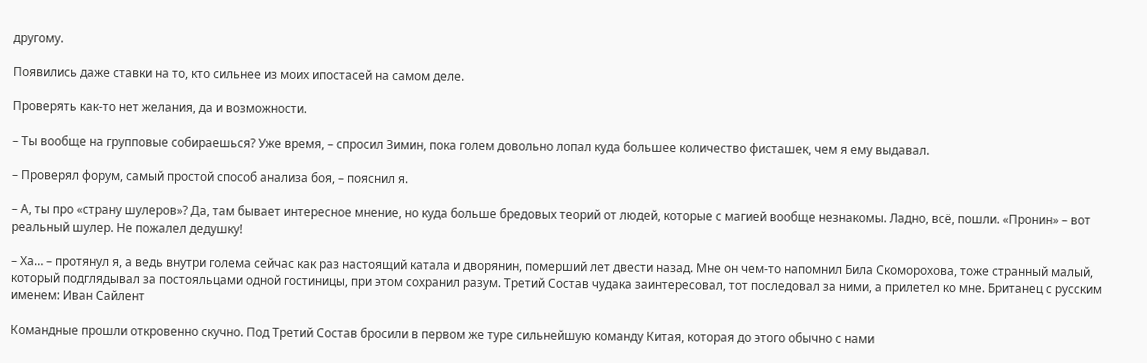другому.

Появились даже ставки на то, кто сильнее из моих ипостасей на самом деле.

Проверять как-то нет желания, да и возможности.

– Ты вообще на групповые собираешься? Уже время, – спросил Зимин, пока голем довольно лопал куда большее количество фисташек, чем я ему выдавал.

– Проверял форум, самый простой способ анализа боя, – пояснил я.

– А, ты про «страну шулеров»? Да, там бывает интересное мнение, но куда больше бредовых теорий от людей, которые с магией вообще незнакомы. Ладно, всё, пошли. «Пронин» – вот реальный шулер. Не пожалел дедушку!

– Ха… – протянул я, а ведь внутри голема сейчас как раз настоящий катала и дворянин, померший лет двести назад. Мне он чем-то напомнил Била Скоморохова, тоже странный малый, который подглядывал за постояльцами одной гостиницы, при этом сохранил разум. Третий Состав чудака заинтересовал, тот последовал за ними, а прилетел ко мне. Британец с русским именем: Иван Сайлент

Командные прошли откровенно скучно. Под Третий Состав бросили в первом же туре сильнейшую команду Китая, которая до этого обычно с нами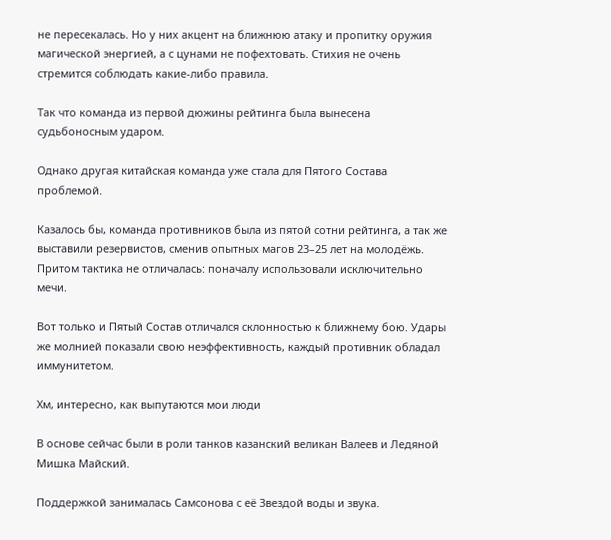не пересекалась. Но у них акцент на ближнюю атаку и пропитку оружия магической энергией, а с цунами не пофехтовать. Стихия не очень стремится соблюдать какие-либо правила.

Так что команда из первой дюжины рейтинга была вынесена судьбоносным ударом.

Однако другая китайская команда уже стала для Пятого Состава проблемой.

Казалось бы, команда противников была из пятой сотни рейтинга, а так же выставили резервистов, сменив опытных магов 23–25 лет на молодёжь. Притом тактика не отличалась: поначалу использовали исключительно мечи.

Вот только и Пятый Состав отличался склонностью к ближнему бою. Удары же молнией показали свою неэффективность, каждый противник обладал иммунитетом.

Хм, интересно, как выпутаются мои люди

В основе сейчас были в роли танков казанский великан Валеев и Ледяной Мишка Майский.

Поддержкой занималась Самсонова с её Звездой воды и звука.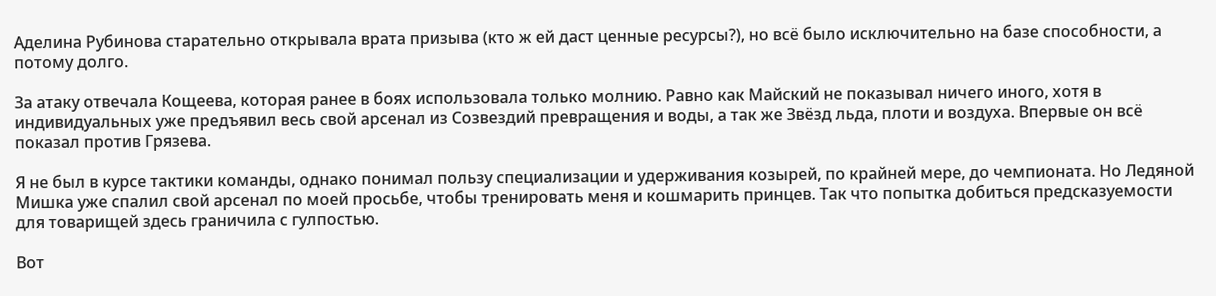Аделина Рубинова старательно открывала врата призыва (кто ж ей даст ценные ресурсы?), но всё было исключительно на базе способности, а потому долго.

За атаку отвечала Кощеева, которая ранее в боях использовала только молнию. Равно как Майский не показывал ничего иного, хотя в индивидуальных уже предъявил весь свой арсенал из Созвездий превращения и воды, а так же Звёзд льда, плоти и воздуха. Впервые он всё показал против Грязева.

Я не был в курсе тактики команды, однако понимал пользу специализации и удерживания козырей, по крайней мере, до чемпионата. Но Ледяной Мишка уже спалил свой арсенал по моей просьбе, чтобы тренировать меня и кошмарить принцев. Так что попытка добиться предсказуемости для товарищей здесь граничила с гулпостью.

Вот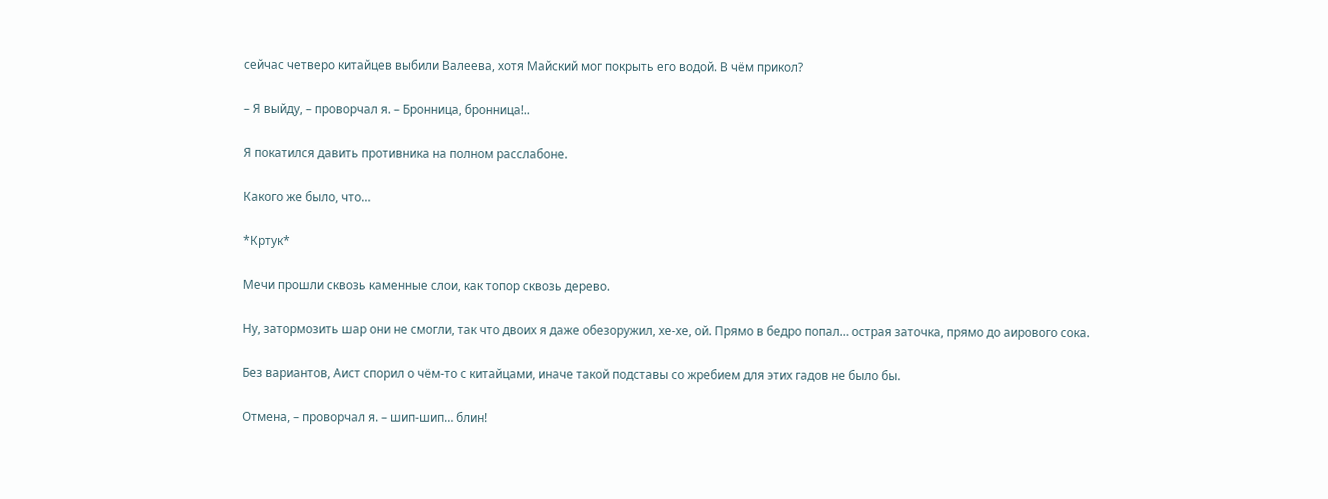сейчас четверо китайцев выбили Валеева, хотя Майский мог покрыть его водой. В чём прикол?

– Я выйду, – проворчал я. – Бронница, бронница!..

Я покатился давить противника на полном расслабоне.

Какого же было, что…

*Кртук*

Мечи прошли сквозь каменные слои, как топор сквозь дерево.

Ну, затормозить шар они не смогли, так что двоих я даже обезоружил, хе-хе, ой. Прямо в бедро попал… острая заточка, прямо до аирового сока.

Без вариантов, Аист спорил о чём-то с китайцами, иначе такой подставы со жребием для этих гадов не было бы.

Отмена, – проворчал я. – шип-шип… блин!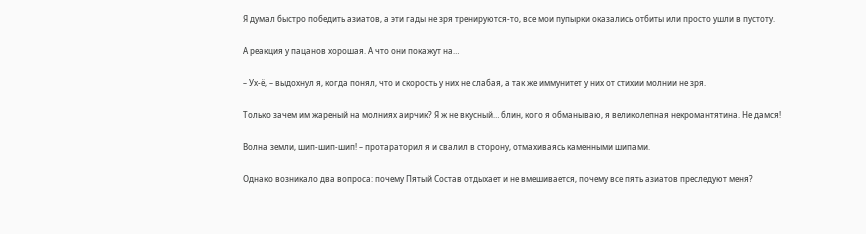Я думал быстро победить азиатов, а эти гады не зря тренируются-то, все мои пупырки оказались отбиты или просто ушли в пустоту.

А реакция у пацанов хорошая. А что они покажут на…

– Ух-ё, – выдохнул я, когда понял, что и скорость у них не слабая, а так же иммунитет у них от стихии молнии не зря.

Только зачем им жареный на молниях аирчик? Я ж не вкусный… блин, кого я обманываю, я великолепная некромантятина. Не дамся!

Волна земли, шип-шип-шип! – протараторил я и свалил в сторону, отмахиваясь каменными шипами.

Однако возникало два вопроса: почему Пятый Состав отдыхает и не вмешивается, почему все пять азиатов преследуют меня?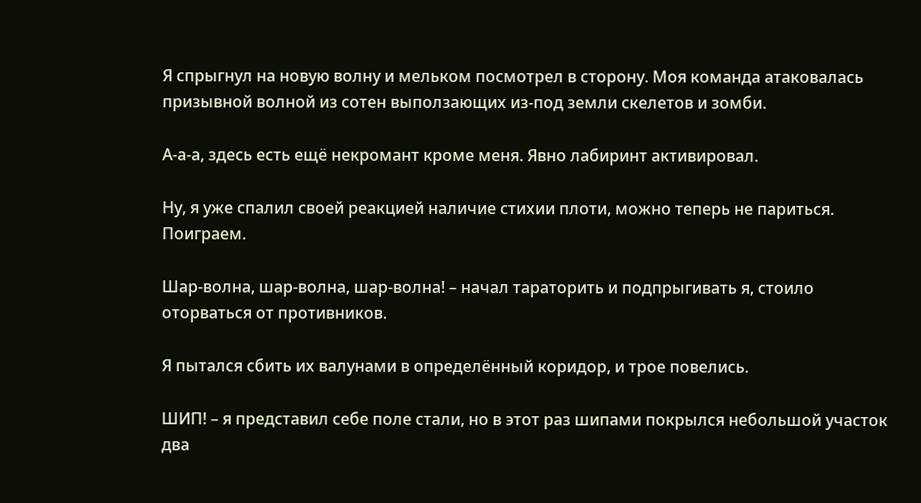Я спрыгнул на новую волну и мельком посмотрел в сторону. Моя команда атаковалась призывной волной из сотен выползающих из-под земли скелетов и зомби.

А-а-а, здесь есть ещё некромант кроме меня. Явно лабиринт активировал.

Ну, я уже спалил своей реакцией наличие стихии плоти, можно теперь не париться. Поиграем.

Шар-волна, шар-волна, шар-волна! – начал тараторить и подпрыгивать я, стоило оторваться от противников.

Я пытался сбить их валунами в определённый коридор, и трое повелись.

ШИП! – я представил себе поле стали, но в этот раз шипами покрылся небольшой участок два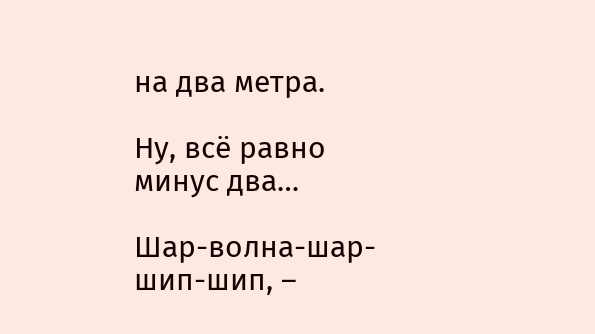на два метра.

Ну, всё равно минус два…

Шар-волна-шар-шип-шип, –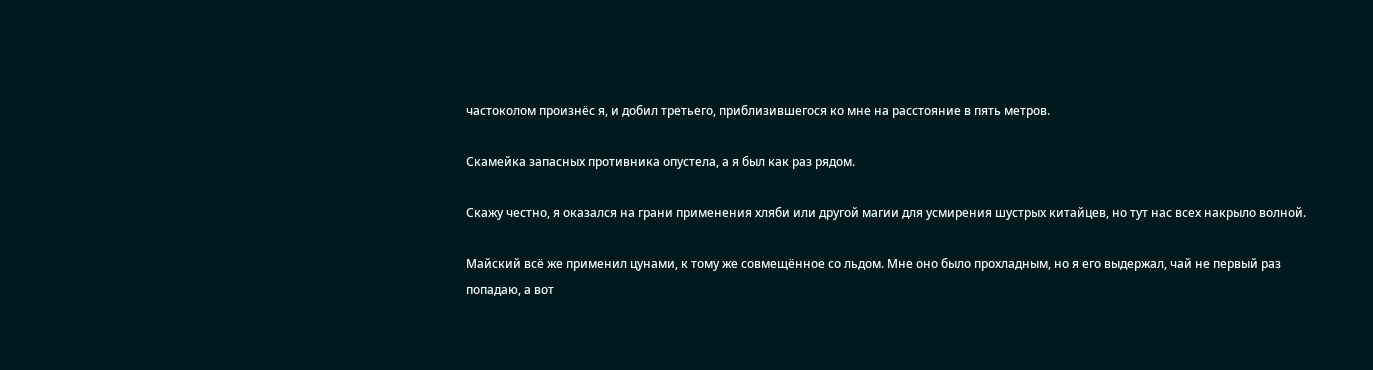частоколом произнёс я, и добил третьего, приблизившегося ко мне на расстояние в пять метров.

Скамейка запасных противника опустела, а я был как раз рядом.

Скажу честно, я оказался на грани применения хляби или другой магии для усмирения шустрых китайцев, но тут нас всех накрыло волной.

Майский всё же применил цунами, к тому же совмещённое со льдом. Мне оно было прохладным, но я его выдержал, чай не первый раз попадаю, а вот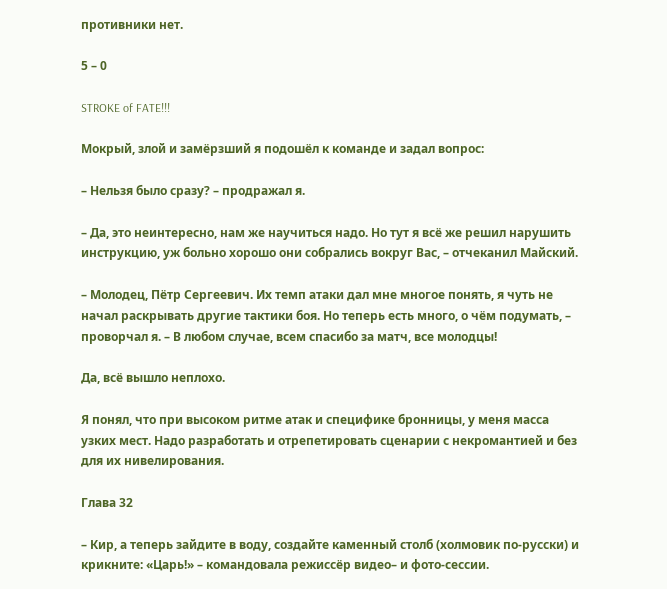противники нет.

5 – 0

STROKE of FATE!!!

Мокрый, злой и замёрзший я подошёл к команде и задал вопрос:

– Нельзя было сразу? – продражал я.

– Да, это неинтересно, нам же научиться надо. Но тут я всё же решил нарушить инструкцию, уж больно хорошо они собрались вокруг Вас, – отчеканил Майский.

– Молодец, Пётр Сергеевич. Их темп атаки дал мне многое понять, я чуть не начал раскрывать другие тактики боя. Но теперь есть много, о чём подумать, – проворчал я. – В любом случае, всем спасибо за матч, все молодцы!

Да, всё вышло неплохо.

Я понял, что при высоком ритме атак и специфике бронницы, у меня масса узких мест. Надо разработать и отрепетировать сценарии с некромантией и без для их нивелирования.

Глава 32

– Кир, а теперь зайдите в воду, создайте каменный столб (холмовик по-русски) и крикните: «Царь!» – командовала режиссёр видео– и фото-сессии.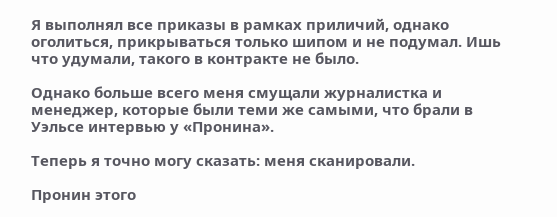Я выполнял все приказы в рамках приличий, однако оголиться, прикрываться только шипом и не подумал. Ишь что удумали, такого в контракте не было.

Однако больше всего меня смущали журналистка и менеджер, которые были теми же самыми, что брали в Уэльсе интервью у «Пронина».

Теперь я точно могу сказать: меня сканировали.

Пронин этого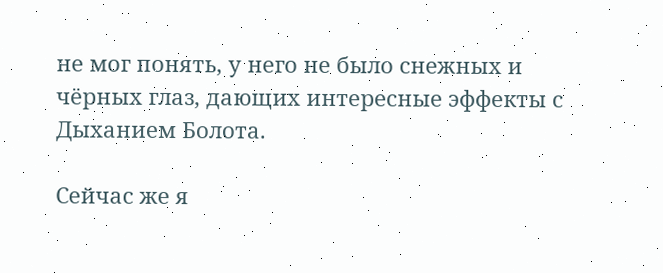не мог понять, у него не было снежных и чёрных глаз, дающих интересные эффекты с Дыханием Болота.

Сейчас же я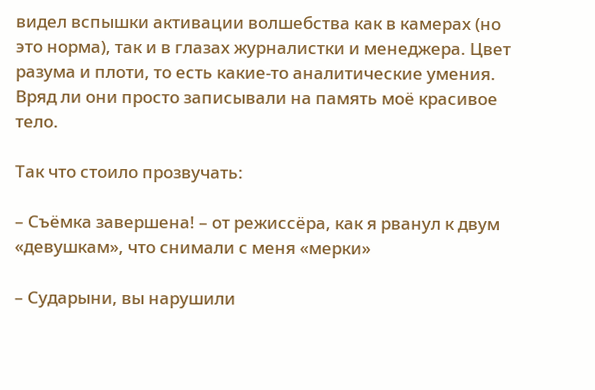видел вспышки активации волшебства как в камерах (но это норма), так и в глазах журналистки и менеджера. Цвет разума и плоти, то есть какие-то аналитические умения. Вряд ли они просто записывали на память моё красивое тело.

Так что стоило прозвучать:

– Съёмка завершена! – от режиссёра, как я рванул к двум «девушкам», что снимали с меня «мерки»

– Сударыни, вы нарушили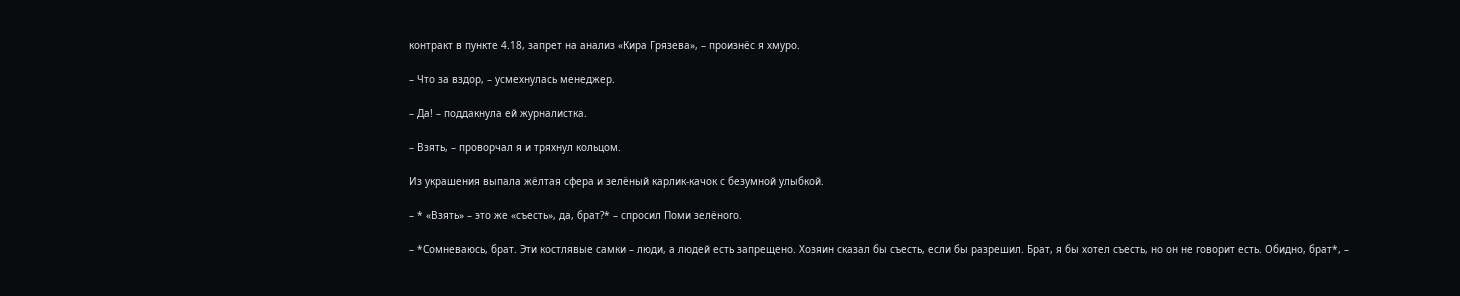контракт в пункте 4.18, запрет на анализ «Кира Грязева», – произнёс я хмуро.

– Что за вздор, – усмехнулась менеджер.

– Да! – поддакнула ей журналистка.

– Взять, – проворчал я и тряхнул кольцом.

Из украшения выпала жёлтая сфера и зелёный карлик-качок с безумной улыбкой.

– * «Взять» – это же «съесть», да, брат?* – спросил Поми зелёного.

– *Сомневаюсь, брат. Эти костлявые самки – люди, а людей есть запрещено. Хозяин сказал бы съесть, если бы разрешил. Брат, я бы хотел съесть, но он не говорит есть. Обидно, брат*, –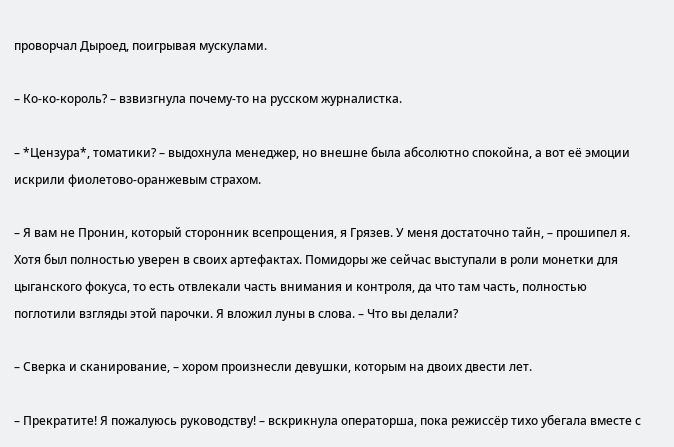проворчал Дыроед, поигрывая мускулами.

– Ко-ко-король? – взвизгнула почему-то на русском журналистка.

– *Цензура*, томатики? – выдохнула менеджер, но внешне была абсолютно спокойна, а вот её эмоции искрили фиолетово-оранжевым страхом.

– Я вам не Пронин, который сторонник всепрощения, я Грязев. У меня достаточно тайн, – прошипел я. Хотя был полностью уверен в своих артефактах. Помидоры же сейчас выступали в роли монетки для цыганского фокуса, то есть отвлекали часть внимания и контроля, да что там часть, полностью поглотили взгляды этой парочки. Я вложил луны в слова. – Что вы делали?

– Сверка и сканирование, – хором произнесли девушки, которым на двоих двести лет.

– Прекратите! Я пожалуюсь руководству! – вскрикнула операторша, пока режиссёр тихо убегала вместе с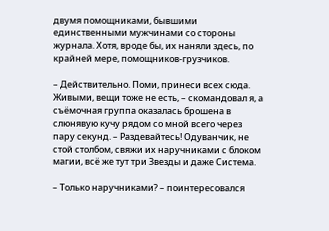двумя помощниками, бывшими единственными мужчинами со стороны журнала. Хотя, вроде бы, их наняли здесь, по крайней мере, помощников-грузчиков.

– Действительно. Поми, принеси всех сюда. Живыми, вещи тоже не есть, – скомандовал я, а съёмочная группа оказалась брошена в слюнявую кучу рядом со мной всего через пару секунд. – Раздевайтесь! Одуванчик, не стой столбом, свяжи их наручниками с блоком магии, всё же тут три Звезды и даже Система.

– Только наручниками? – поинтересовался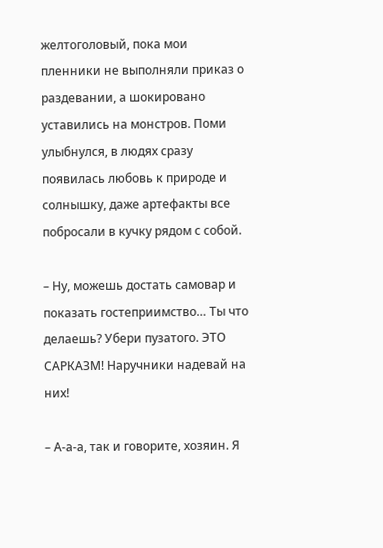желтоголовый, пока мои пленники не выполняли приказ о раздевании, а шокировано уставились на монстров. Поми улыбнулся, в людях сразу появилась любовь к природе и солнышку, даже артефакты все побросали в кучку рядом с собой.

– Ну, можешь достать самовар и показать гостеприимство… Ты что делаешь? Убери пузатого. ЭТО САРКАЗМ! Наручники надевай на них!

– А-а-а, так и говорите, хозяин. Я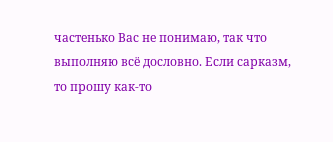частенько Вас не понимаю, так что выполняю всё дословно. Если сарказм, то прошу как-то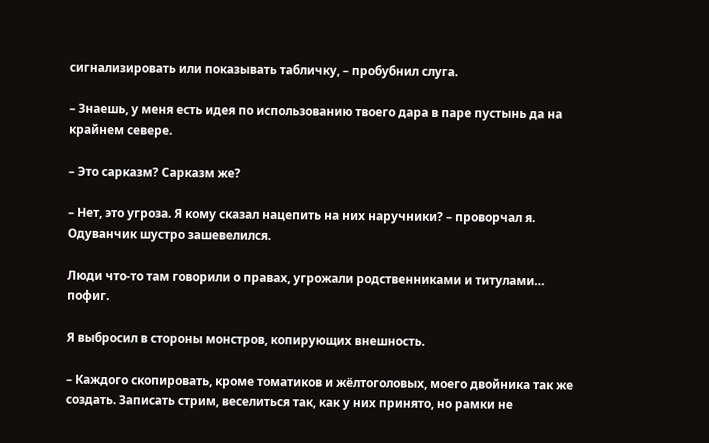сигнализировать или показывать табличку, – пробубнил слуга.

– Знаешь, у меня есть идея по использованию твоего дара в паре пустынь да на крайнем севере.

– Это сарказм? Сарказм же?

– Нет, это угроза. Я кому сказал нацепить на них наручники? – проворчал я. Одуванчик шустро зашевелился.

Люди что-то там говорили о правах, угрожали родственниками и титулами… пофиг.

Я выбросил в стороны монстров, копирующих внешность.

– Каждого скопировать, кроме томатиков и жёлтоголовых, моего двойника так же создать. Записать стрим, веселиться так, как у них принято, но рамки не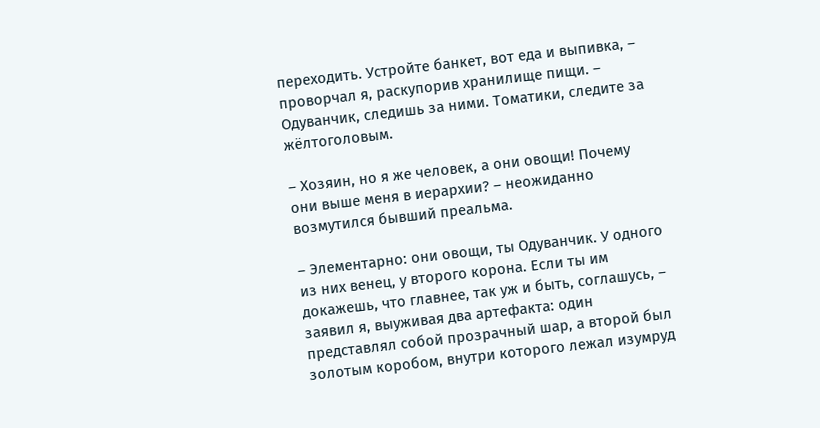переходить. Устройте банкет, вот еда и выпивка, – проворчал я, раскупорив хранилище пищи. – Одуванчик, следишь за ними. Томатики, следите за жёлтоголовым.

– Хозяин, но я же человек, а они овощи! Почему они выше меня в иерархии? – неожиданно возмутился бывший преальма.

– Элементарно: они овощи, ты Одуванчик. У одного из них венец, у второго корона. Если ты им докажешь, что главнее, так уж и быть, соглашусь, – заявил я, выуживая два артефакта: один представлял собой прозрачный шар, а второй был золотым коробом, внутри которого лежал изумруд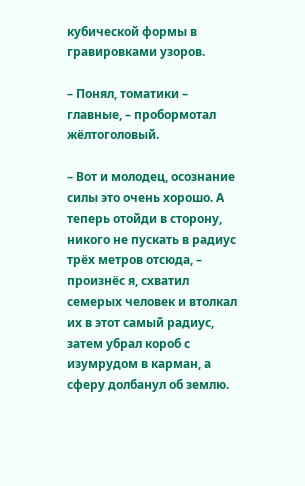кубической формы в гравировками узоров.

– Понял, томатики – главные, – пробормотал жёлтоголовый.

– Вот и молодец, осознание силы это очень хорошо. А теперь отойди в сторону, никого не пускать в радиус трёх метров отсюда, – произнёс я, схватил семерых человек и втолкал их в этот самый радиус, затем убрал короб с изумрудом в карман, а сферу долбанул об землю.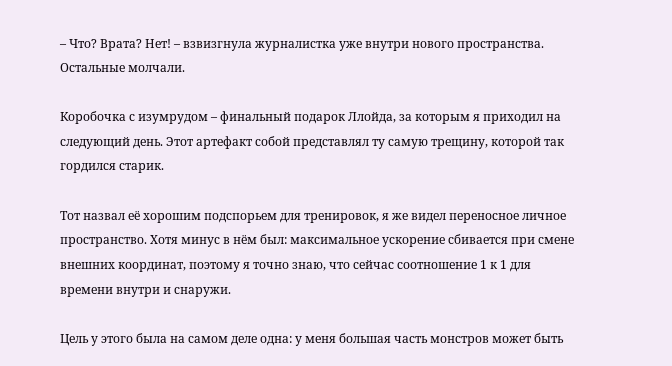– Что? Врата? Нет! – взвизгнула журналистка уже внутри нового пространства. Остальные молчали.

Коробочка с изумрудом – финальный подарок Ллойда, за которым я приходил на следующий день. Этот артефакт собой представлял ту самую трещину, которой так гордился старик.

Тот назвал её хорошим подспорьем для тренировок, я же видел переносное личное пространство. Хотя минус в нём был: максимальное ускорение сбивается при смене внешних координат, поэтому я точно знаю, что сейчас соотношение 1 к 1 для времени внутри и снаружи.

Цель у этого была на самом деле одна: у меня большая часть монстров может быть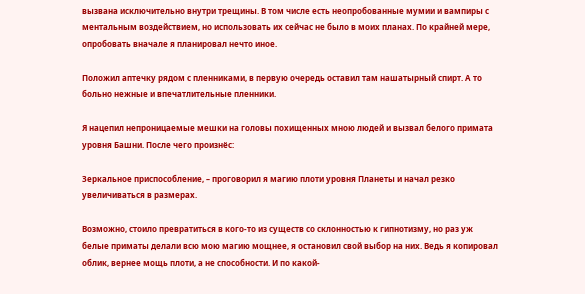вызвана исключительно внутри трещины. В том числе есть неопробованные мумии и вампиры с ментальным воздействием, но использовать их сейчас не было в моих планах. По крайней мере, опробовать вначале я планировал нечто иное.

Положил аптечку рядом с пленниками, в первую очередь оставил там нашатырный спирт. А то больно нежные и впечатлительные пленники.

Я нацепил непроницаемые мешки на головы похищенных мною людей и вызвал белого примата уровня Башни. После чего произнёс:

Зеркальное приспособление, – проговорил я магию плоти уровня Планеты и начал резко увеличиваться в размерах.

Возможно, стоило превратиться в кого-то из существ со склонностью к гипнотизму, но раз уж белые приматы делали всю мою магию мощнее, я остановил свой выбор на них. Ведь я копировал облик, вернее мощь плоти, а не способности. И по какой-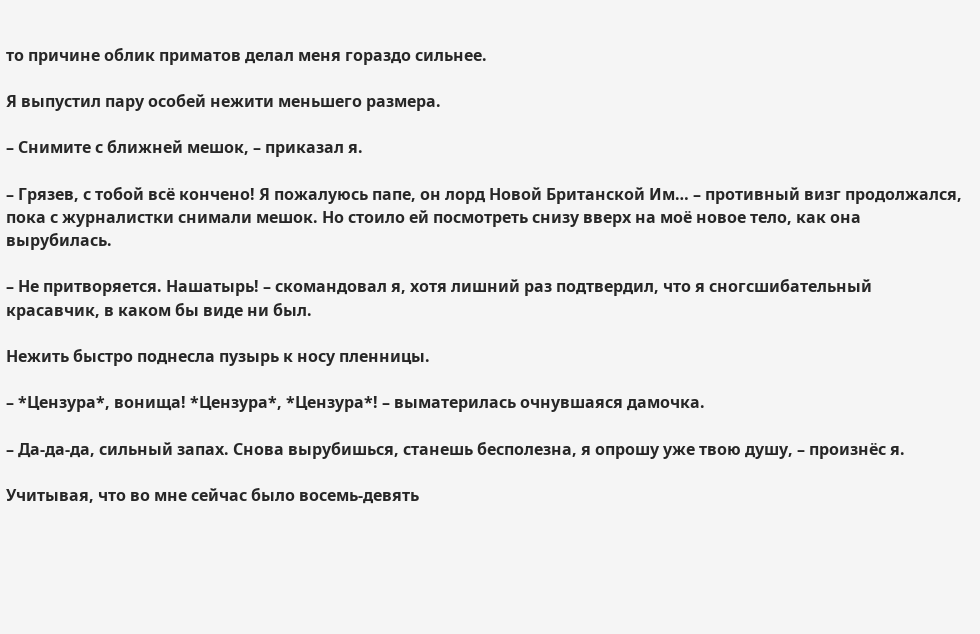то причине облик приматов делал меня гораздо сильнее.

Я выпустил пару особей нежити меньшего размера.

– Снимите с ближней мешок, – приказал я.

– Грязев, с тобой всё кончено! Я пожалуюсь папе, он лорд Новой Британской Им… – противный визг продолжался, пока с журналистки снимали мешок. Но стоило ей посмотреть снизу вверх на моё новое тело, как она вырубилась.

– Не притворяется. Нашатырь! – скомандовал я, хотя лишний раз подтвердил, что я сногсшибательный красавчик, в каком бы виде ни был.

Нежить быстро поднесла пузырь к носу пленницы.

– *Цензура*, вонища! *Цензура*, *Цензура*! – выматерилась очнувшаяся дамочка.

– Да-да-да, сильный запах. Снова вырубишься, станешь бесполезна, я опрошу уже твою душу, – произнёс я.

Учитывая, что во мне сейчас было восемь-девять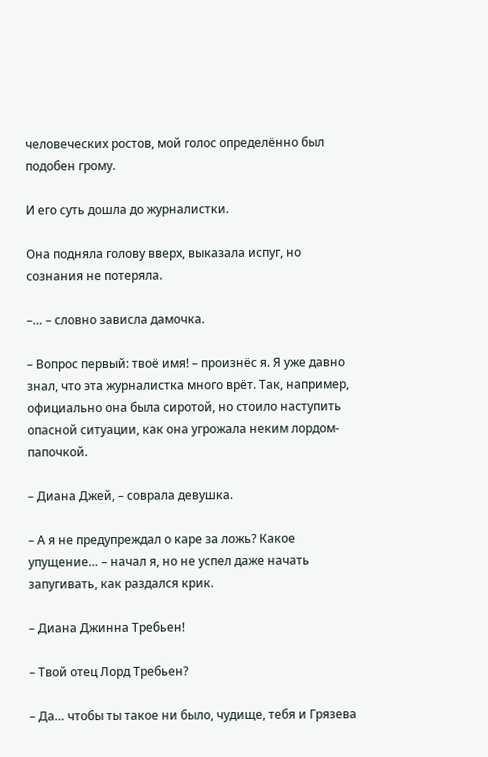человеческих ростов, мой голос определённо был подобен грому.

И его суть дошла до журналистки.

Она подняла голову вверх, выказала испуг, но сознания не потеряла.

–… – словно зависла дамочка.

– Вопрос первый: твоё имя! – произнёс я. Я уже давно знал, что эта журналистка много врёт. Так, например, официально она была сиротой, но стоило наступить опасной ситуации, как она угрожала неким лордом-папочкой.

– Диана Джей, – соврала девушка.

– А я не предупреждал о каре за ложь? Какое упущение… – начал я, но не успел даже начать запугивать, как раздался крик.

– Диана Джинна Требьен!

– Твой отец Лорд Требьен?

– Да… чтобы ты такое ни было, чудище, тебя и Грязева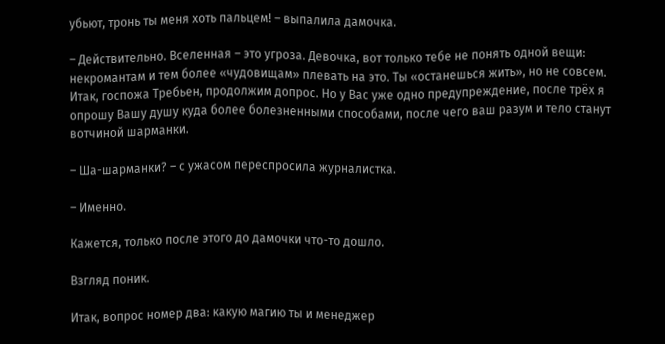убьют, тронь ты меня хоть пальцем! – выпалила дамочка.

– Действительно. Вселенная – это угроза. Девочка, вот только тебе не понять одной вещи: некромантам и тем более «чудовищам» плевать на это. Ты «останешься жить», но не совсем. Итак, госпожа Требьен, продолжим допрос. Но у Вас уже одно предупреждение, после трёх я опрошу Вашу душу куда более болезненными способами, после чего ваш разум и тело станут вотчиной шарманки.

– Ша-шарманки? – с ужасом переспросила журналистка.

– Именно.

Кажется, только после этого до дамочки что-то дошло.

Взгляд поник.

Итак, вопрос номер два: какую магию ты и менеджер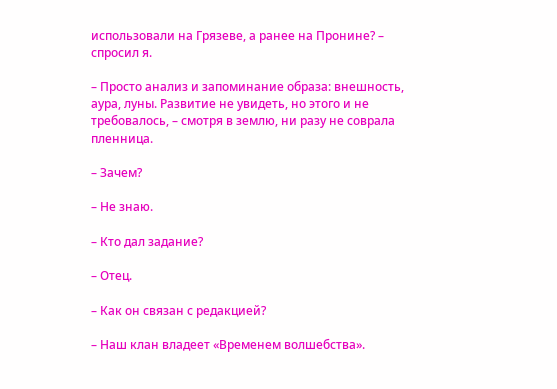использовали на Грязеве, а ранее на Пронине? – спросил я.

– Просто анализ и запоминание образа: внешность, аура, луны. Развитие не увидеть, но этого и не требовалось, – смотря в землю, ни разу не соврала пленница.

– Зачем?

– Не знаю.

– Кто дал задание?

– Отец.

– Как он связан с редакцией?

– Наш клан владеет «Временем волшебства».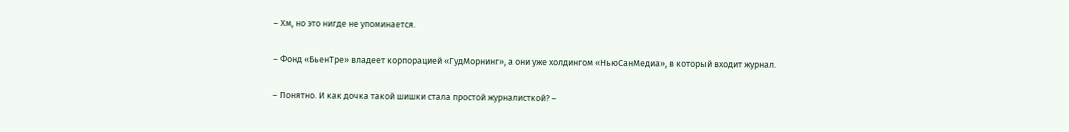– Хм, но это нигде не упоминается.

– Фонд «БьенТре» владеет корпорацией «ГудМорнинг», а они уже холдингом «НьюСанМедиа», в который входит журнал.

– Понятно. И как дочка такой шишки стала простой журналисткой? –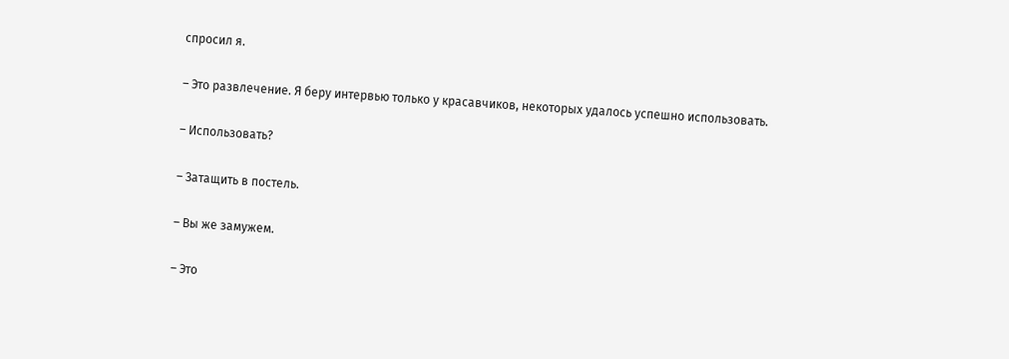спросил я.

– Это развлечение. Я беру интервью только у красавчиков, некоторых удалось успешно использовать.

– Использовать?

– Затащить в постель.

– Вы же замужем.

– Это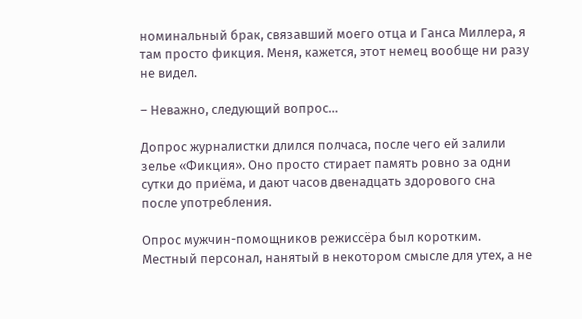номинальный брак, связавший моего отца и Ганса Миллера, я там просто фикция. Меня, кажется, этот немец вообще ни разу не видел.

– Неважно, следующий вопрос…

Допрос журналистки длился полчаса, после чего ей залили зелье «Фикция». Оно просто стирает память ровно за одни сутки до приёма, и дают часов двенадцать здорового сна после употребления.

Опрос мужчин-помощников режиссёра был коротким. Местный персонал, нанятый в некотором смысле для утех, а не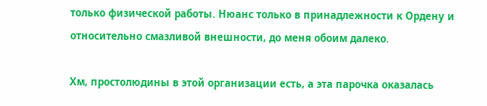только физической работы. Нюанс только в принадлежности к Ордену и относительно смазливой внешности, до меня обоим далеко.

Хм, простолюдины в этой организации есть, а эта парочка оказалась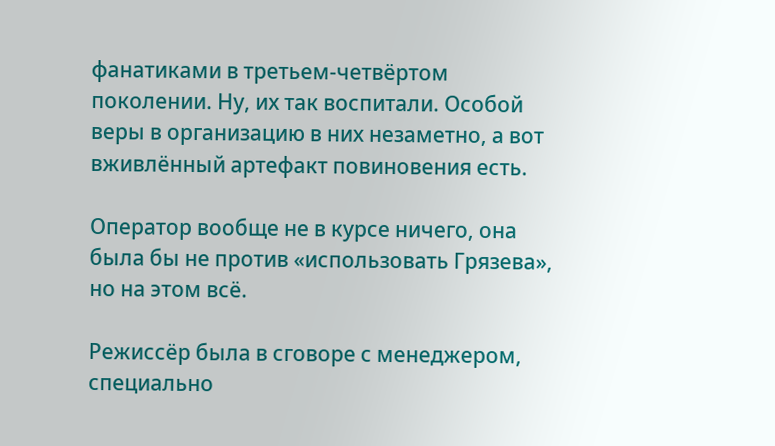фанатиками в третьем-четвёртом поколении. Ну, их так воспитали. Особой веры в организацию в них незаметно, а вот вживлённый артефакт повиновения есть.

Оператор вообще не в курсе ничего, она была бы не против «использовать Грязева», но на этом всё.

Режиссёр была в сговоре с менеджером, специально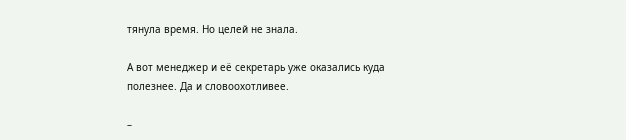тянула время. Но целей не знала.

А вот менеджер и её секретарь уже оказались куда полезнее. Да и словоохотливее.

–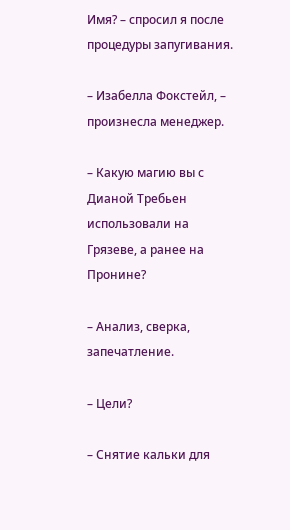Имя? – спросил я после процедуры запугивания.

– Изабелла Фокстейл, – произнесла менеджер.

– Какую магию вы с Дианой Требьен использовали на Грязеве, а ранее на Пронине?

– Анализ, сверка, запечатление.

– Цели?

– Снятие кальки для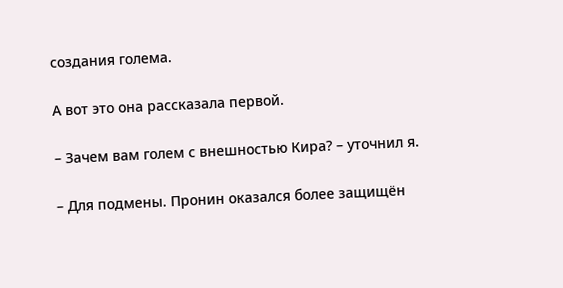создания голема.

А вот это она рассказала первой.

– Зачем вам голем с внешностью Кира? – уточнил я.

– Для подмены. Пронин оказался более защищён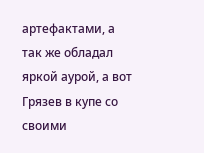артефактами, а так же обладал яркой аурой, а вот Грязев в купе со своими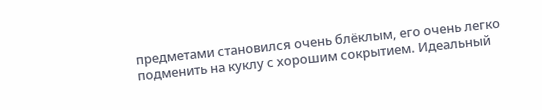предметами становился очень блёклым, его очень легко подменить на куклу с хорошим сокрытием. Идеальный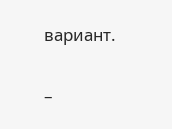вариант.

–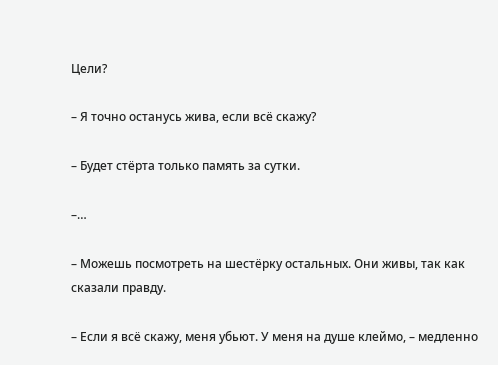Цели?

– Я точно останусь жива, если всё скажу?

– Будет стёрта только память за сутки.

–…

– Можешь посмотреть на шестёрку остальных. Они живы, так как сказали правду.

– Если я всё скажу, меня убьют. У меня на душе клеймо, – медленно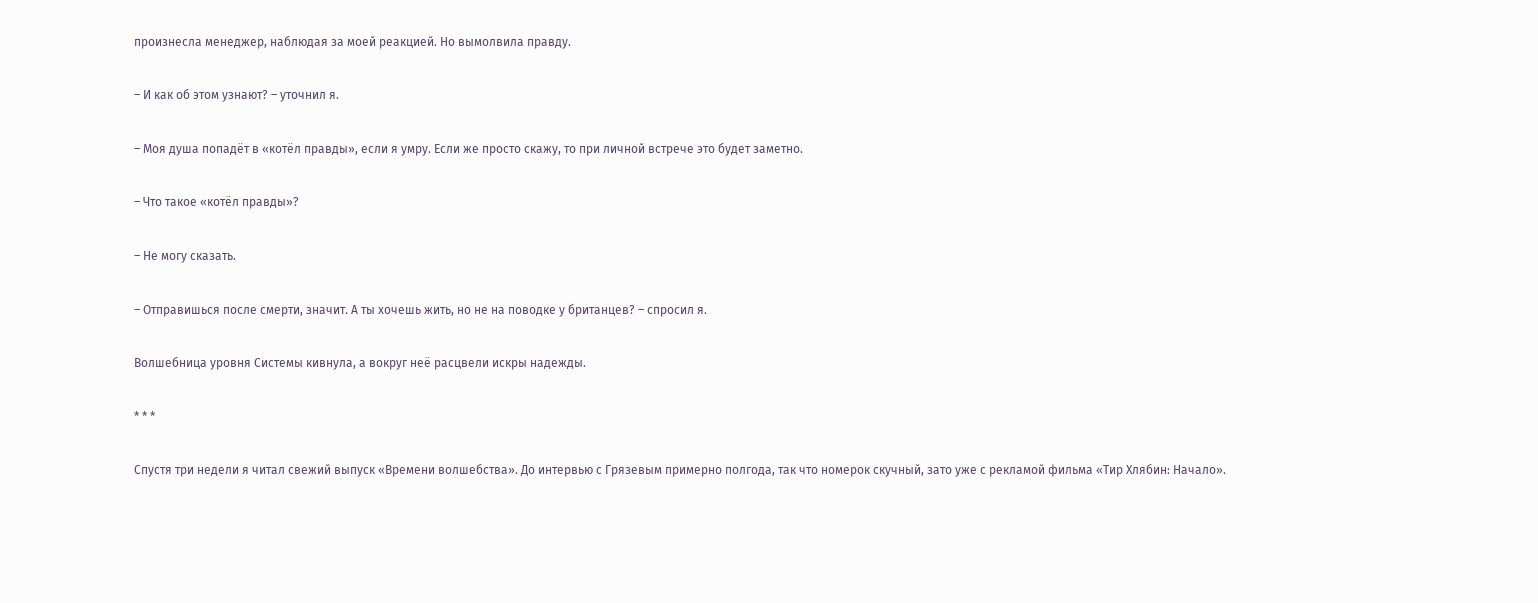произнесла менеджер, наблюдая за моей реакцией. Но вымолвила правду.

– И как об этом узнают? – уточнил я.

– Моя душа попадёт в «котёл правды», если я умру. Если же просто скажу, то при личной встрече это будет заметно.

– Что такое «котёл правды»?

– Не могу сказать.

– Отправишься после смерти, значит. А ты хочешь жить, но не на поводке у британцев? – спросил я.

Волшебница уровня Системы кивнула, а вокруг неё расцвели искры надежды.

* * *

Спустя три недели я читал свежий выпуск «Времени волшебства». До интервью с Грязевым примерно полгода, так что номерок скучный, зато уже с рекламой фильма «Тир Хлябин: Начало».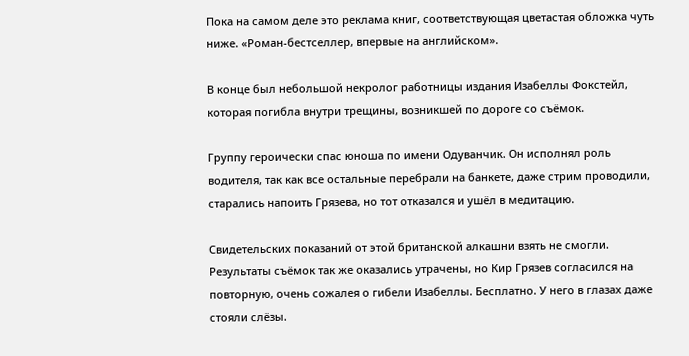Пока на самом деле это реклама книг, соответствующая цветастая обложка чуть ниже. «Роман-бестселлер, впервые на английском».

В конце был небольшой некролог работницы издания Изабеллы Фокстейл, которая погибла внутри трещины, возникшей по дороге со съёмок.

Группу героически спас юноша по имени Одуванчик. Он исполнял роль водителя, так как все остальные перебрали на банкете, даже стрим проводили, старались напоить Грязева, но тот отказался и ушёл в медитацию.

Свидетельских показаний от этой британской алкашни взять не смогли. Результаты съёмок так же оказались утрачены, но Кир Грязев согласился на повторную, очень сожалея о гибели Изабеллы. Бесплатно. У него в глазах даже стояли слёзы.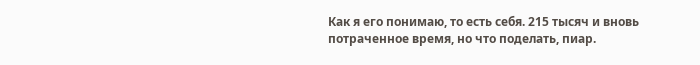Как я его понимаю, то есть себя. 215 тысяч и вновь потраченное время, но что поделать, пиар.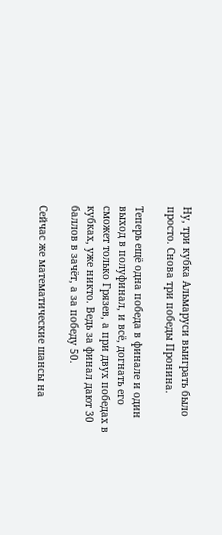Ну, три кубка Альмаруси выиграть было просто. Снова три победы Пронина.

Теперь ещё одна победа в финале и один выход в полуфинал, и всё, догнать его сможет только Грязев, а при двух победах в кубках, уже никто. Ведь за финал дают 30 баллов в зачёт, а за победу 50.

Сейчас же математические шансы на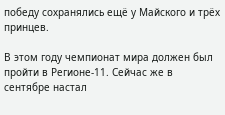победу сохранялись ещё у Майского и трёх принцев.

В этом году чемпионат мира должен был пройти в Регионе-11. Сейчас же в сентябре настал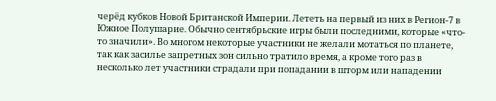черёд кубков Новой Британской Империи. Лететь на первый из них в Регион-7 в Южное Полушарие. Обычно сентябрьские игры были последними, которые «что-то значили». Во многом некоторые участники не желали мотаться по планете, так как засилье запретных зон сильно тратило время, а кроме того раз в несколько лет участники страдали при попадании в шторм или нападении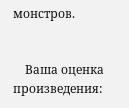монстров.


    Ваша оценка произведения: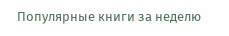Популярные книги за неделю